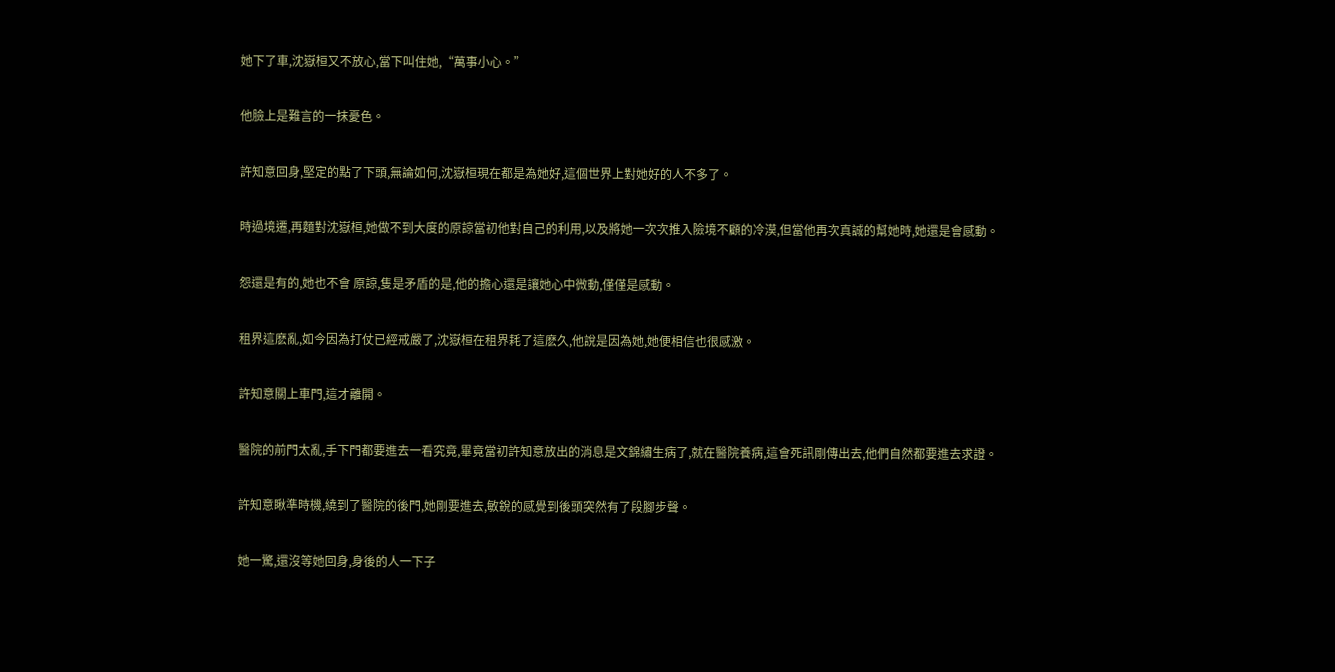她下了車,沈嶽桓又不放心,當下叫住她,“萬事小心。”

他臉上是難言的一抹憂色。

許知意回身,堅定的點了下頭,無論如何,沈嶽桓現在都是為她好,這個世界上對她好的人不多了。

時過境遷,再麵對沈嶽桓,她做不到大度的原諒當初他對自己的利用,以及將她一次次推入險境不顧的冷漠,但當他再次真誠的幫她時,她還是會感動。

怨還是有的,她也不會 原諒,隻是矛盾的是,他的擔心還是讓她心中微動,僅僅是感動。

租界這麽亂,如今因為打仗已經戒嚴了,沈嶽桓在租界耗了這麽久,他說是因為她,她便相信也很感激。

許知意關上車門,這才離開。

醫院的前門太亂,手下門都要進去一看究竟,畢竟當初許知意放出的消息是文錦繡生病了,就在醫院養病,這會死訊剛傳出去,他們自然都要進去求證。

許知意瞅準時機,繞到了醫院的後門,她剛要進去,敏銳的感覺到後頭突然有了段腳步聲。

她一驚,還沒等她回身,身後的人一下子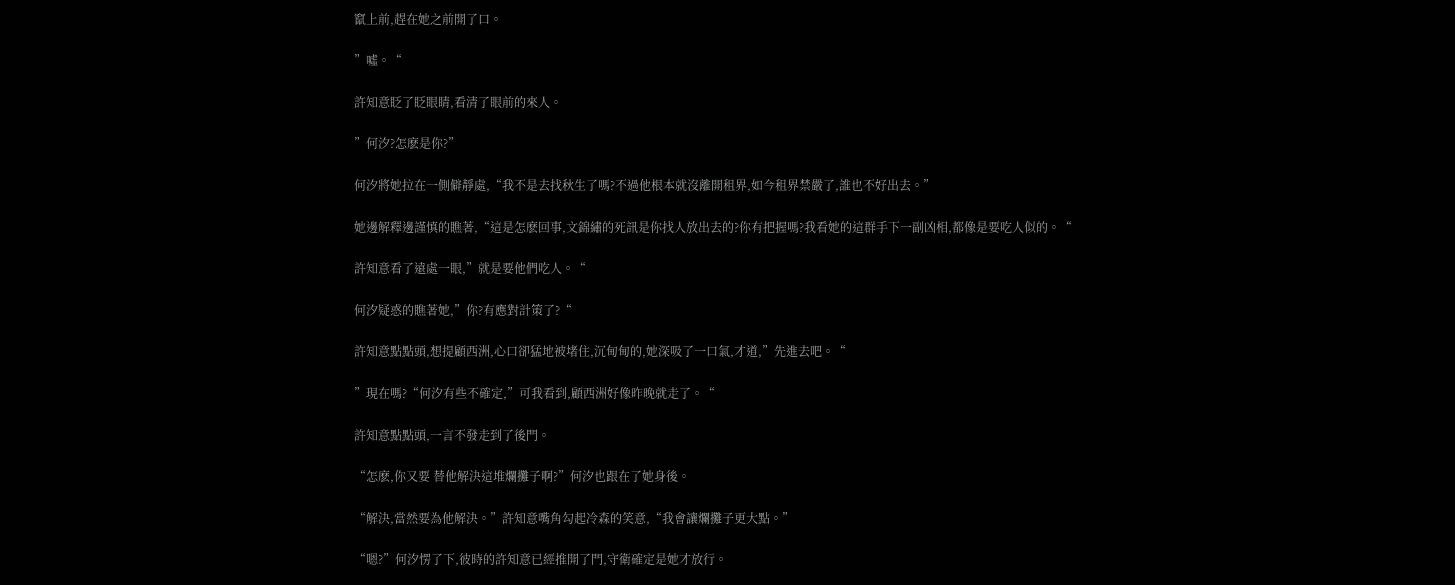竄上前,趕在她之前開了口。

”噓。“

許知意眨了眨眼睛,看清了眼前的來人。

”何汐?怎麽是你?”

何汐將她拉在一側僻靜處,“我不是去找秋生了嗎?不過他根本就沒離開租界,如今租界禁嚴了,誰也不好出去。”

她邊解釋邊謹慎的瞧著,“這是怎麽回事,文錦繡的死訊是你找人放出去的?你有把握嗎?我看她的這群手下一副凶相,都像是要吃人似的。“

許知意看了遠處一眼,”就是要他們吃人。“

何汐疑惑的瞧著她,”你?有應對計策了?“

許知意點點頭,想提顧西洲,心口卻猛地被堵住,沉甸甸的,她深吸了一口氣,才道,”先進去吧。“

”現在嗎?“何汐有些不確定,”可我看到,顧西洲好像昨晚就走了。“

許知意點點頭,一言不發走到了後門。

“怎麽,你又要 替他解決這堆爛攤子啊?”何汐也跟在了她身後。

“解決,當然要為他解決。”許知意嘴角勾起冷森的笑意,“我會讓爛攤子更大點。”

“嗯?”何汐愣了下,彼時的許知意已經推開了門,守衛確定是她才放行。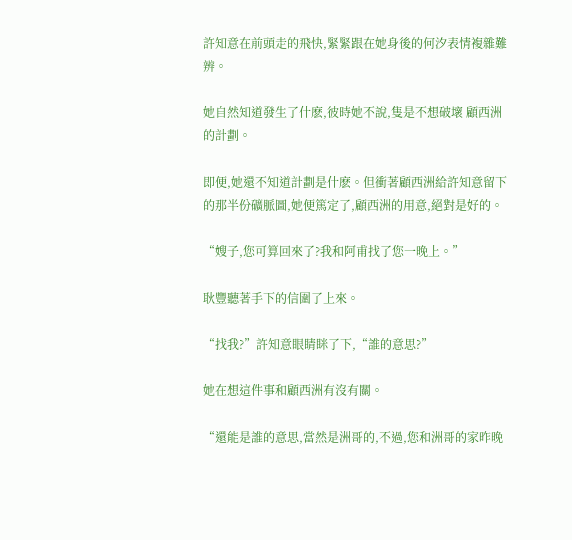許知意在前頭走的飛快,緊緊跟在她身後的何汐表情複雜難辨。

她自然知道發生了什麽,彼時她不說,隻是不想破壞 顧西洲的計劃。

即便,她還不知道計劃是什麽。但衝著顧西洲給許知意留下的那半份礦脈圖,她便篤定了,顧西洲的用意,絕對是好的。

“嫂子,您可算回來了?我和阿甫找了您一晚上。”

耿豐聽著手下的信圍了上來。

“找我?”許知意眼睛眯了下,“誰的意思?”

她在想這件事和顧西洲有沒有關。

“還能是誰的意思,當然是洲哥的,不過,您和洲哥的家昨晚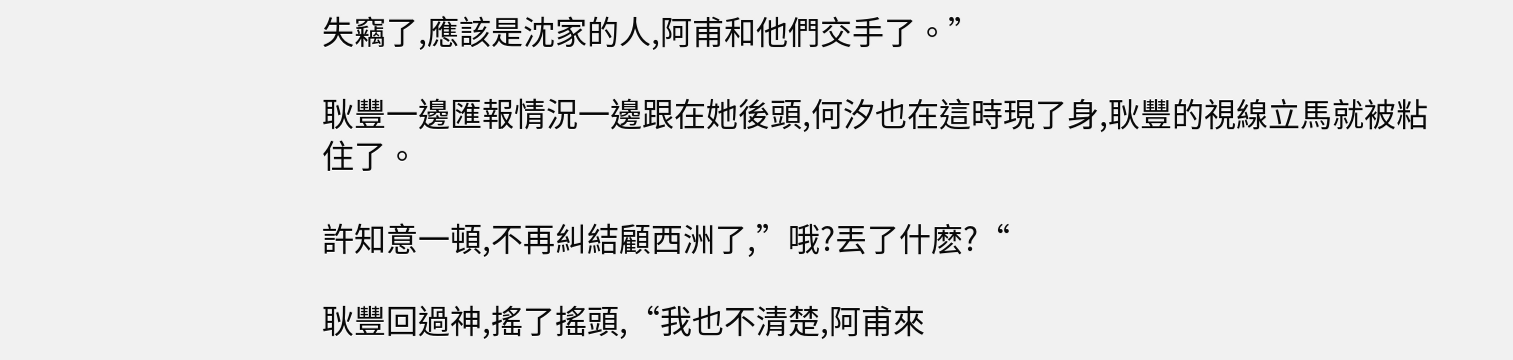失竊了,應該是沈家的人,阿甫和他們交手了。”

耿豐一邊匯報情況一邊跟在她後頭,何汐也在這時現了身,耿豐的視線立馬就被粘住了。

許知意一頓,不再糾結顧西洲了,”哦?丟了什麽?“

耿豐回過神,搖了搖頭,“我也不清楚,阿甫來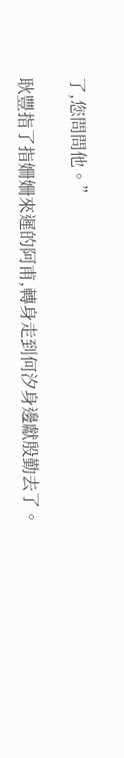了,您問問他。”

耿豐指了指姍姍來遲的阿甫,轉身走到何汐身邊獻殷勤去了。